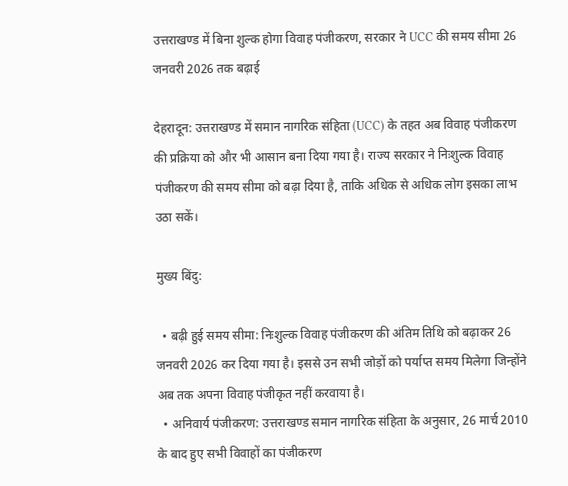उत्तराखण्ड में बिना शुल्क होगा विवाह पंजीकरण, सरकार ने UCC की समय सीमा 26 जनवरी 2026 तक बढ़ाई

देहरादून: उत्तराखण्ड में समान नागरिक संहिता (UCC) के तहत अब विवाह पंजीकरण की प्रक्रिया को और भी आसान बना दिया गया है। राज्य सरकार ने निःशुल्क विवाह पंजीकरण की समय सीमा को बढ़ा दिया है, ताकि अधिक से अधिक लोग इसका लाभ उठा सकें।

मुख्य बिंदु:

  • बढ़ी हुई समय सीमा: निःशुल्क विवाह पंजीकरण की अंतिम तिथि को बढ़ाकर 26 जनवरी 2026 कर दिया गया है। इससे उन सभी जोड़ों को पर्याप्त समय मिलेगा जिन्होंने अब तक अपना विवाह पंजीकृत नहीं करवाया है।
  • अनिवार्य पंजीकरण: उत्तराखण्ड समान नागरिक संहिता के अनुसार, 26 मार्च 2010 के बाद हुए सभी विवाहों का पंजीकरण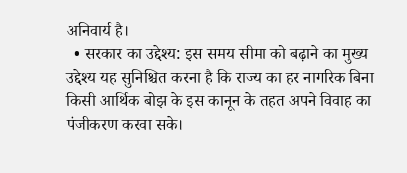अनिवार्य है।
  • सरकार का उद्देश्य: इस समय सीमा को बढ़ाने का मुख्य उद्देश्य यह सुनिश्चित करना है कि राज्य का हर नागरिक बिना किसी आर्थिक बोझ के इस कानून के तहत अपने विवाह का पंजीकरण करवा सके।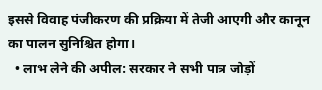इससे विवाह पंजीकरण की प्रक्रिया में तेजी आएगी और कानून का पालन सुनिश्चित होगा।
  • लाभ लेने की अपील: सरकार ने सभी पात्र जोड़ों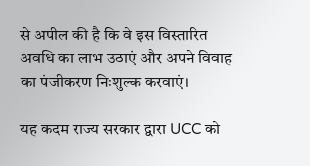से अपील की है कि वे इस विस्तारित अवधि का लाभ उठाएं और अपने विवाह का पंजीकरण निःशुल्क करवाएं।

यह कदम राज्य सरकार द्वारा UCC को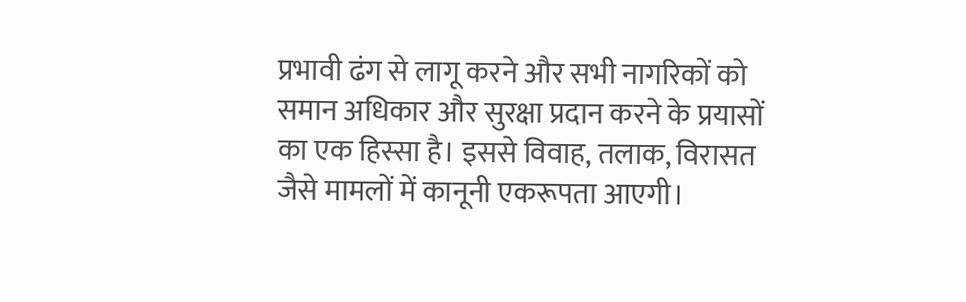प्रभावी ढंग से लागू करने और सभी नागरिकों को समान अधिकार और सुरक्षा प्रदान करने के प्रयासों का एक हिस्सा है। इससे विवाह, तलाक, विरासत जैसे मामलों में कानूनी एकरूपता आएगी।